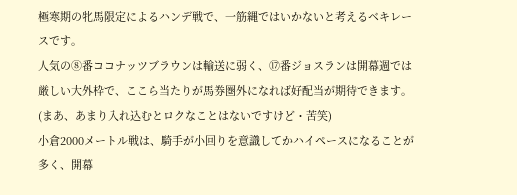極寒期の牝馬限定によるハンデ戦で、一筋縄ではいかないと考えるベキレースです。
人気の⑧番ココナッツブラウンは輸送に弱く、⑰番ジョスランは開幕週では厳しい大外枠で、ここら当たりが馬券圏外になれば好配当が期待できます。
(まあ、あまり入れ込むとロクなことはないですけど・苦笑)
小倉2000メートル戦は、騎手が小回りを意識してかハイペースになることが多く、開幕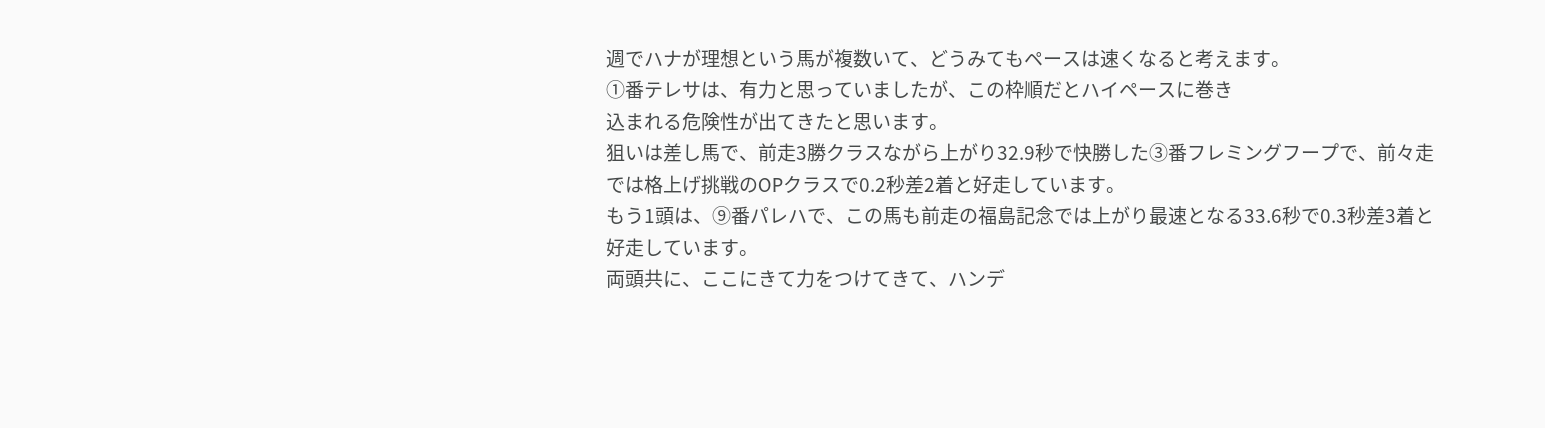週でハナが理想という馬が複数いて、どうみてもペースは速くなると考えます。
①番テレサは、有力と思っていましたが、この枠順だとハイペースに巻き
込まれる危険性が出てきたと思います。
狙いは差し馬で、前走3勝クラスながら上がり32.9秒で快勝した③番フレミングフープで、前々走では格上げ挑戦のOPクラスで0.2秒差2着と好走しています。
もう1頭は、⑨番パレハで、この馬も前走の福島記念では上がり最速となる33.6秒で0.3秒差3着と好走しています。
両頭共に、ここにきて力をつけてきて、ハンデ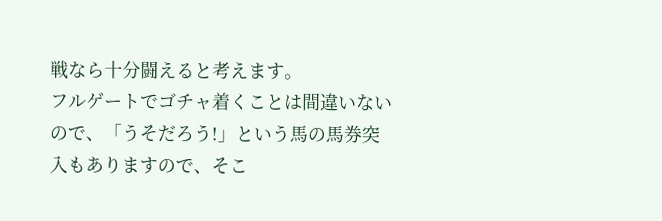戦なら十分闘えると考えます。
フルゲートでゴチャ着くことは間違いないので、「うそだろう!」という馬の馬券突入もありますので、そこ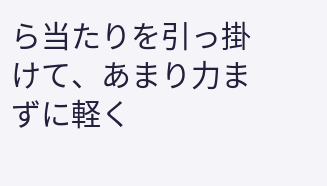ら当たりを引っ掛けて、あまり力まずに軽く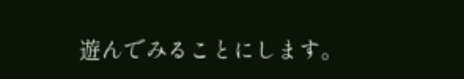遊んでみることにします。